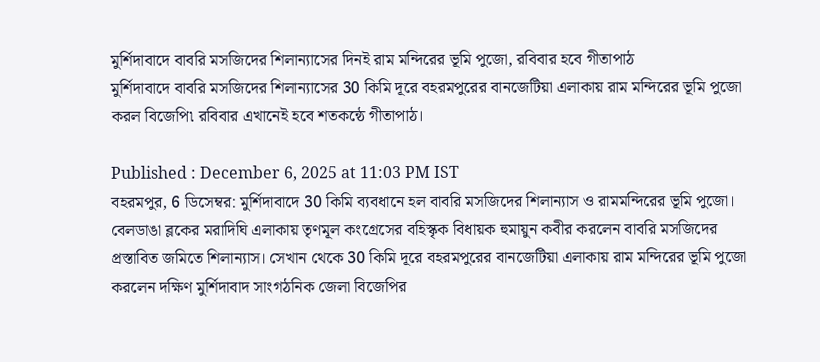মুর্শিদাবাদে বাবরি মসজিদের শিলান্যাসের দিনই রাম মন্দিরের ভূমি পুজো, রবিবার হবে গীতাপাঠ
মুর্শিদাবাদে বাবরি মসজিদের শিলান্যাসের 30 কিমি দূরে বহরমপুরের বানজেটিয়া এলাকায় রাম মন্দিরের ভূমি পুজো করল বিজেপি৷ রবিবার এখানেই হবে শতকন্ঠে গীতাপাঠ।

Published : December 6, 2025 at 11:03 PM IST
বহরমপুর, 6 ডিসেম্বর: মুর্শিদাবাদে 30 কিমি ব্যবধানে হল বাবরি মসজিদের শিলান্যাস ও রামমন্দিরের ভূমি পুজো। বেলডাঙা ব্লকের মরাদিঘি এলাকায় তৃণমূল কংগ্রেসের বহিস্কৃক বিধায়ক হুমায়ুন কবীর করলেন বাবরি মসজিদের প্রস্তাবিত জমিতে শিলান্যাস। সেখান থেকে 30 কিমি দূরে বহরমপুরের বানজেটিয়া এলাকায় রাম মন্দিরের ভূমি পুজো করলেন দক্ষিণ মুর্শিদাবাদ সাংগঠনিক জেলা বিজেপির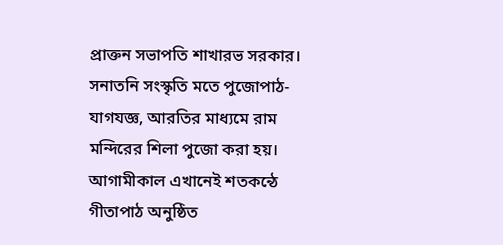প্রাক্তন সভাপতি শাখারভ সরকার। সনাতনি সংস্কৃতি মতে পুজোপাঠ-যাগযজ্ঞ, আরতির মাধ্যমে রাম মন্দিরের শিলা পুজো করা হয়। আগামীকাল এখানেই শতকন্ঠে গীতাপাঠ অনুষ্ঠিত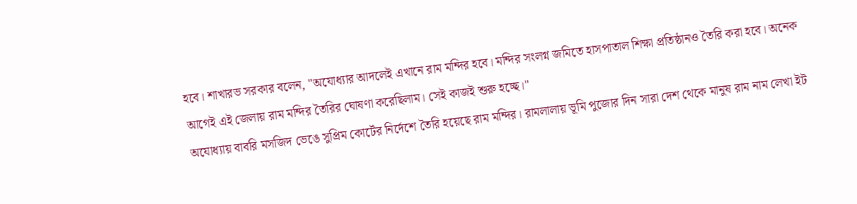হবে। শাখারভ সরকার বলেন, "অযোধ্যার আদলেই এখানে রাম মন্দির হবে। মন্দির সংলগ্ন জমিতে হাসপাতাল শিক্ষা প্রতিষ্ঠানও তৈরি করা হবে। অনেক আগেই এই জেলায় রাম মন্দির তৈরির ঘোষণা করেছিলাম। সেই কাজই শুরু হচ্ছে।"
অযোধ্যায় বাবরি মসজিদ ভেঙে সুপ্রিম কোর্টের নির্দেশে তৈরি হয়েছে রাম মন্দির। রামলালায় ভূমি পুজোর দিন সারা দেশ থেকে মানুষ রাম নাম লেখা ইট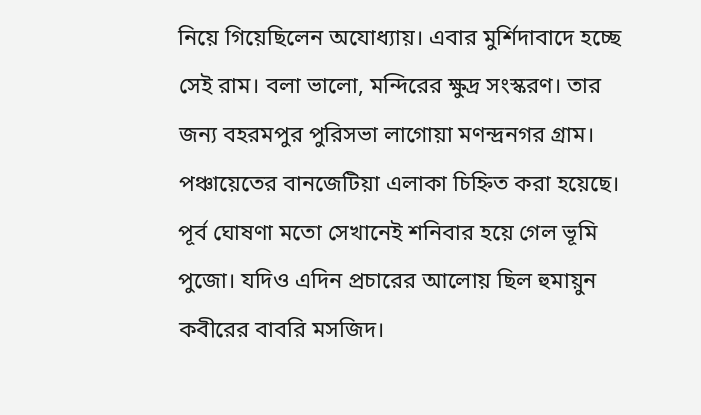নিয়ে গিয়েছিলেন অযোধ্যায়। এবার মুর্শিদাবাদে হচ্ছে সেই রাম। বলা ভালো, মন্দিরের ক্ষুদ্র সংস্করণ। তার জন্য বহরমপুর পুরিসভা লাগোয়া মণন্দ্রনগর গ্রাম। পঞ্চায়েতের বানজেটিয়া এলাকা চিহ্নিত করা হয়েছে। পূর্ব ঘোষণা মতো সেখানেই শনিবার হয়ে গেল ভূমি পুজো। যদিও এদিন প্রচারের আলোয় ছিল হুমায়ুন কবীরের বাবরি মসজিদ।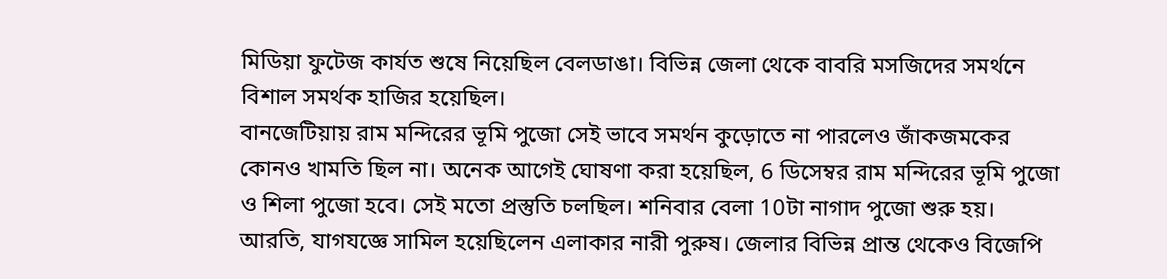মিডিয়া ফুটেজ কার্যত শুষে নিয়েছিল বেলডাঙা। বিভিন্ন জেলা থেকে বাবরি মসজিদের সমর্থনে বিশাল সমর্থক হাজির হয়েছিল।
বানজেটিয়ায় রাম মন্দিরের ভূমি পুজো সেই ভাবে সমর্থন কুড়োতে না পারলেও জাঁকজমকের কোনও খামতি ছিল না। অনেক আগেই ঘোষণা করা হয়েছিল, 6 ডিসেম্বর রাম মন্দিরের ভূমি পুজো ও শিলা পুজো হবে। সেই মতো প্রস্তুতি চলছিল। শনিবার বেলা 10টা নাগাদ পুজো শুরু হয়। আরতি, যাগযজ্ঞে সামিল হয়েছিলেন এলাকার নারী পুরুষ। জেলার বিভিন্ন প্রান্ত থেকেও বিজেপি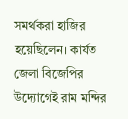সমর্থকরা হাজির হয়েছিলেন। কার্যত জেলা বিজেপির উদ্যোগেই রাম মন্দির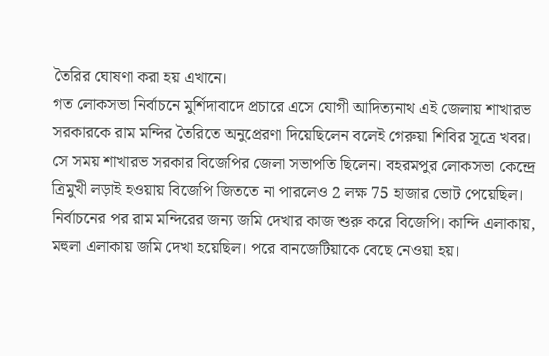তৈরির ঘোষণা করা হয় এখানে।
গত লোকসভা নির্বাচনে মুর্শিদাবাদে প্রচারে এসে যোগী আদিত্যনাথ এই জেলায় শাখারভ সরকারকে রাম মন্দির তৈরিতে অনুপ্রেরণা দিয়েছিলেন বলেই গেরুয়া শিবির সূত্রে খবর। সে সময় শাখারভ সরকার বিজেপির জেলা সভাপতি ছিলেন। বহরমপুর লোকসভা কেন্দ্রে ত্রিমুখী লড়াই হওয়ায় বিজেপি জিততে না পারলেও 2 লক্ষ 75 হাজার ভোট পেয়েছিল। নির্বাচনের পর রাম মন্দিরের জন্য জমি দেখার কাজ শুরু করে বিজেপি। কান্দি এলাকায়, মহুলা এলাকায় জমি দেখা হয়েছিল। পরে বানজেটিয়াকে বেছে নেওয়া হয়।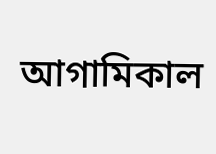আগামিকাল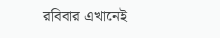রবিবার এখানেই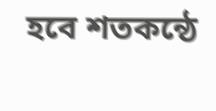হবে শতকন্ঠে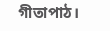গীতাপাঠ।